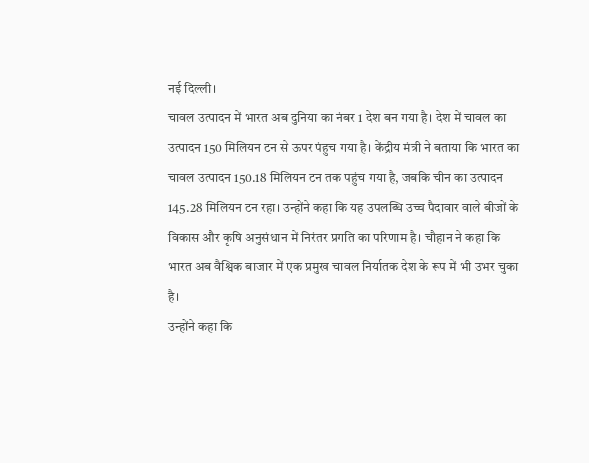नई दिल्ली।
चावल उत्पादन में भारत अब दुनिया का नंबर 1 देश बन गया है। देश में चावल का उत्पादन 150 मिलियन टन से ऊपर पंहुच गया है। केंद्रीय मंत्री ने बताया कि भारत का चावल उत्पादन 150.18 मिलियन टन तक पहुंच गया है, जबकि चीन का उत्पादन 145.28 मिलियन टन रहा। उन्होंने कहा कि यह उपलब्धि उच्च पैदावार वाले बीजों के विकास और कृषि अनुसंधान में निरंतर प्रगति का परिणाम है। चौहान ने कहा कि भारत अब वैश्विक बाजार में एक प्रमुख चावल निर्यातक देश के रूप में भी उभर चुका है।
उन्होंने कहा कि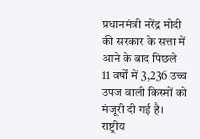प्रधानमंत्री नरेंद्र मोदी की सरकार के सत्ता में आने के बाद पिछले 11 वर्षों में 3,236 उच्च उपज वाली किस्मों को मंजूरी दी गई है। राष्ट्रीय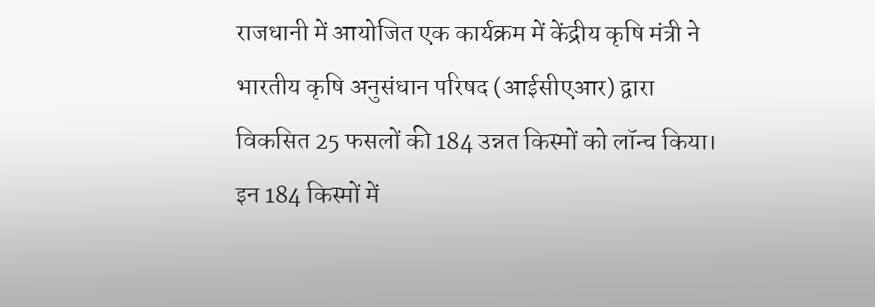राजधानी में आयोजित एक कार्यक्रम में केंद्रीय कृषि मंत्री ने भारतीय कृषि अनुसंधान परिषद (आईसीएआर) द्वारा विकसित 25 फसलों की 184 उन्नत किस्मों को लॉन्च किया। इन 184 किस्मों में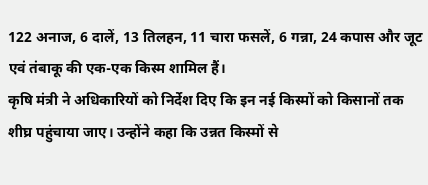122 अनाज, 6 दालें, 13 तिलहन, 11 चारा फसलें, 6 गन्ना, 24 कपास और जूट एवं तंबाकू की एक-एक किस्म शामिल हैं।
कृषि मंत्री ने अधिकारियों को निर्देश दिए कि इन नई किस्मों को किसानों तक शीघ्र पहुंचाया जाए। उन्होंने कहा कि उन्नत किस्मों से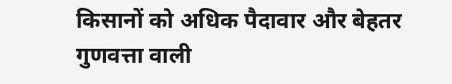किसानों को अधिक पैदावार और बेहतर गुणवत्ता वाली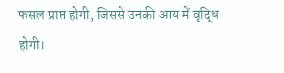फसल प्राप्त होगी, जिससे उनकी आय में वृद्धि होगी।